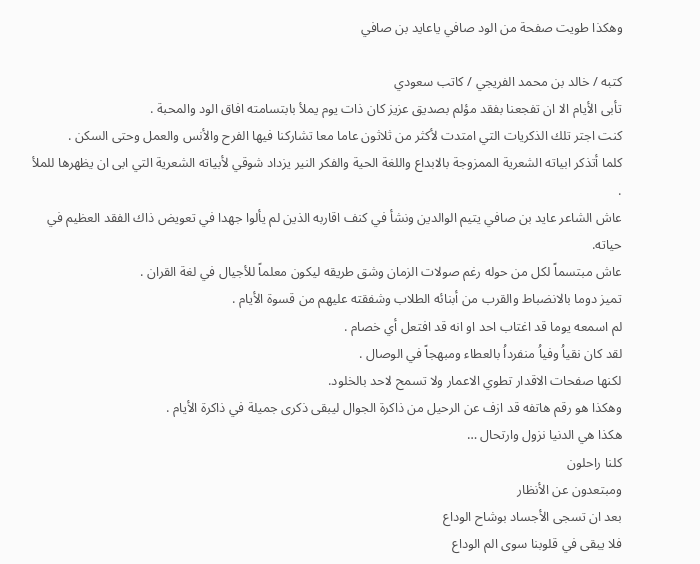وهكذا طويت صفحة من الود صافي ياعايد بن صافي

كتبه / خالد بن محمد الفريجي / كاتب سعودي
تأبى الأيام الا ان تفجعنا بفقد مؤلم بصديق عزيز كان ذات يوم يملأ بابتسامته افاق الود والمحبة .
كنت اجتر تلك الذكريات التي امتدت لأكثر من ثلاثون عاما معا تشاركنا فيها الفرح والأنس والعمل وحتى السكن .
كلما أتذكر ابياته الشعرية الممزوجة بالابداع واللغة الحية والفكر النير يزداد شوقي لأبياته الشعرية التي ابى ان يظهرها للملأ .
عاش الشاعر عايد بن صافي يتيم الوالدين ونشأ في كنف اقاربه الذين لم يألوا جهدا في تعويض ذاك الفقد العظيم في حياته.
عاش مبتسماً لكل من حوله رغم صولات الزمان وشق طريقه ليكون معلماً للأجيال في لغة القران .
تميز دوما بالانضباط والقرب من أبنائه الطلاب وشفقته عليهم من قسوة الأيام .
لم اسمعه يوما قد اغتاب احد او انه قد افتعل أي خصام .
لقد كان نقياُ وفياُ منفرداُ بالعطاء ومبهجاً في الوصال .
لكنها صفحات الاقدار تطوي الاعمار ولا تسمح لاحد بالخلود.
وهكذا هو رقم هاتفه قد ازف عن الرحيل من ذاكرة الجوال ليبقى ذكرى جميلة في ذاكرة الأيام .
هكذا هي الدنيا نزول وارتحال …
كلنا راحلون
ومبتعدون عن الأنظار
بعد ان تسجى الأجساد بوشاح الوداع
فلا يبقى في قلوبنا سوى الم الوداع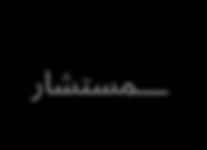ـــمستشار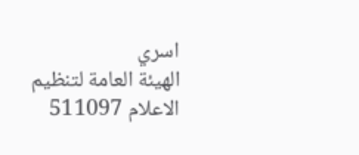اسري
الهيئة العامة لتنظيم الاعلام 511097